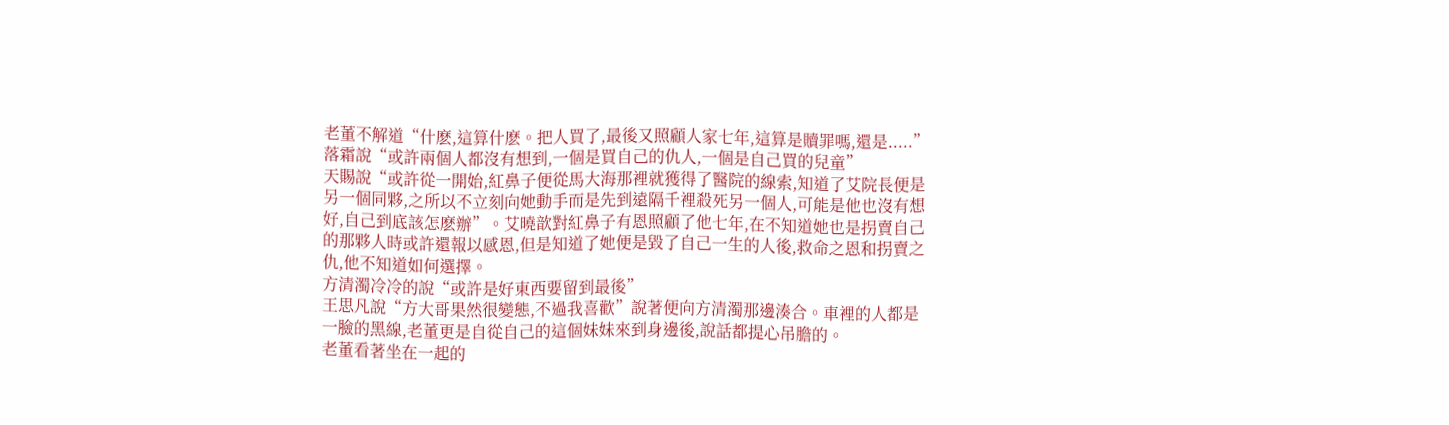老董不解道“什麽,這算什麽。把人買了,最後又照顧人家七年,這算是贖罪嗎,還是.....”
落霜說“或許兩個人都沒有想到,一個是買自己的仇人,一個是自己買的兒童”
天賜說“或許從一開始,紅鼻子便從馬大海那裡就獲得了醫院的線索,知道了艾院長便是另一個同夥,之所以不立刻向她動手而是先到遠隔千裡殺死另一個人,可能是他也沒有想好,自己到底該怎麽辦”。艾曉歆對紅鼻子有恩照顧了他七年,在不知道她也是拐賣自己的那夥人時或許還報以感恩,但是知道了她便是毀了自己一生的人後,救命之恩和拐賣之仇,他不知道如何選擇。
方清濁冷冷的說“或許是好東西要留到最後”
王思凡說“方大哥果然很變態,不過我喜歡”說著便向方清濁那邊湊合。車裡的人都是一臉的黑線,老董更是自從自己的這個妹妹來到身邊後,說話都提心吊膽的。
老董看著坐在一起的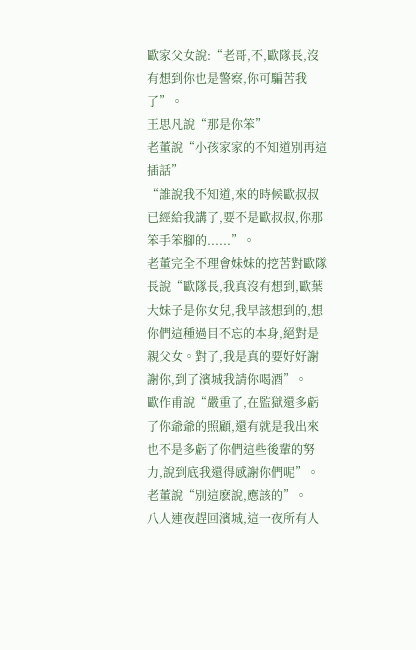歐家父女說:“老哥,不,歐隊長,沒有想到你也是警察,你可騙苦我了”。
王思凡說“那是你笨”
老董說“小孩家家的不知道別再這插話”
“誰說我不知道,來的時候歐叔叔已經給我講了,要不是歐叔叔,你那笨手笨腳的......”。
老董完全不理會妹妹的挖苦對歐隊長說“歐隊長,我真沒有想到,歐葉大妹子是你女兒,我早該想到的,想你們這種過目不忘的本身,絕對是親父女。對了,我是真的要好好謝謝你,到了濱城我請你喝酒”。
歐作甫說“嚴重了,在監獄還多虧了你爺爺的照顧,還有就是我出來也不是多虧了你們這些後輩的努力,說到底我還得感謝你們呢”。
老董說“別這麽說,應該的”。
八人連夜趕回濱城,這一夜所有人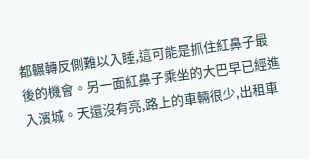都輾轉反側難以入睡,這可能是抓住紅鼻子最後的機會。另一面紅鼻子乘坐的大巴早已經進入濱城。天還沒有亮,路上的車輛很少,出租車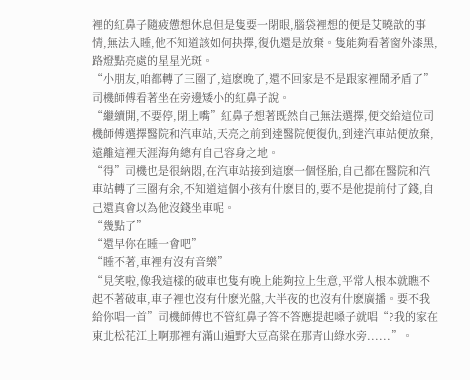裡的紅鼻子隨疲憊想休息但是隻要一閉眼,腦袋裡想的便是艾曉歆的事情,無法入睡,他不知道該如何抉擇,復仇還是放棄。隻能夠看著窗外漆黑,路燈點亮處的星星光斑。
“小朋友,咱都轉了三圈了,這麽晚了,還不回家是不是跟家裡鬧矛盾了”司機師傅看著坐在旁邊矮小的紅鼻子說。
“繼續開,不要停,閉上嘴”紅鼻子想著既然自己無法選擇,便交給這位司機師傅選擇醫院和汽車站,天亮之前到達醫院便復仇,到達汽車站便放棄,遠離這裡天涯海角總有自己容身之地。
“得”司機也是很納悶,在汽車站接到這麽一個怪胎,自己都在醫院和汽車站轉了三圈有余,不知道這個小孩有什麽目的,要不是他提前付了錢,自己還真會以為他沒錢坐車呢。
“幾點了”
“還早你在睡一會吧”
“睡不著,車裡有沒有音樂”
“見笑啦,像我這樣的破車也隻有晚上能夠拉上生意,平常人根本就瞧不起不著破車,車子裡也沒有什麽光盤,大半夜的也沒有什麽廣播。要不我給你唱一首”司機師傅也不管紅鼻子答不答應提起嗓子就唱“?我的家在東北松花江上啊那裡有滿山遍野大豆高粱在那青山綠水旁......”。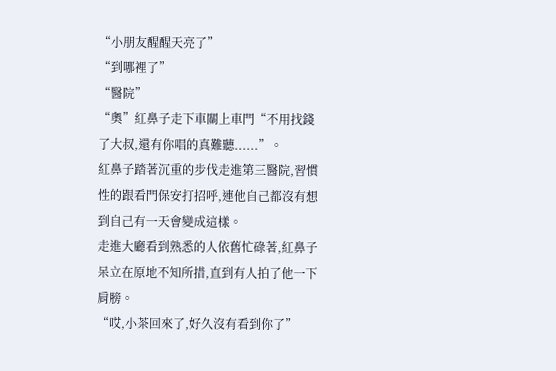“小朋友醒醒天亮了”
“到哪裡了”
“醫院”
“奧”紅鼻子走下車關上車門“不用找錢了大叔,還有你唱的真難聽......”。
紅鼻子踏著沉重的步伐走進第三醫院,習慣性的跟看門保安打招呼,連他自己都沒有想到自己有一天會變成這樣。
走進大廳看到熟悉的人依舊忙碌著,紅鼻子呆立在原地不知所措,直到有人拍了他一下肩膀。
“哎,小茶回來了,好久沒有看到你了”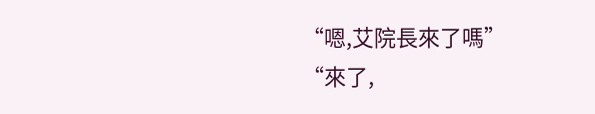“嗯,艾院長來了嗎”
“來了,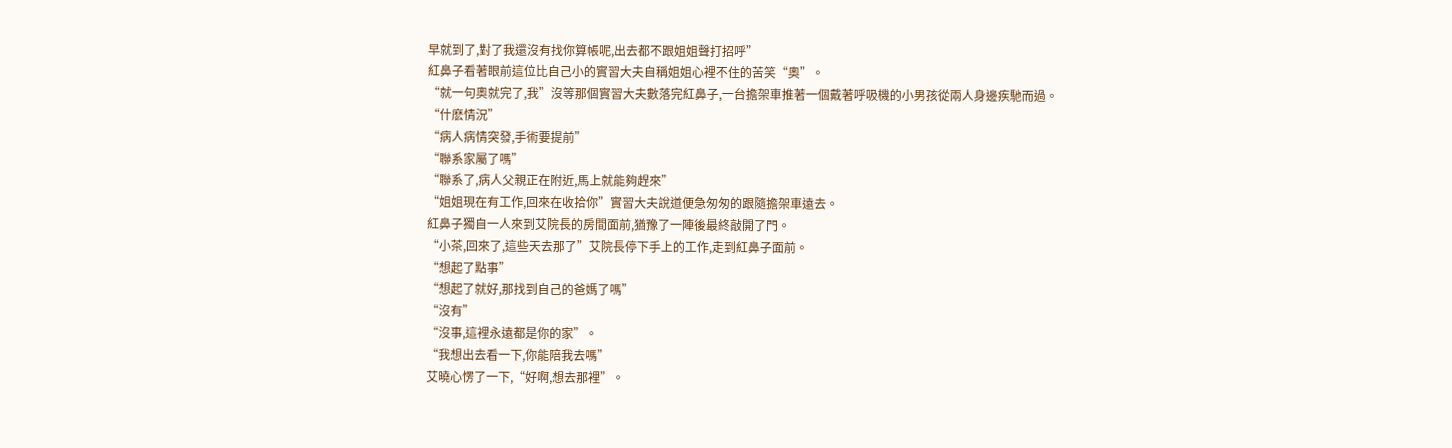早就到了,對了我還沒有找你算帳呢,出去都不跟姐姐聲打招呼”
紅鼻子看著眼前這位比自己小的實習大夫自稱姐姐心裡不住的苦笑“奧”。
“就一句奧就完了,我”沒等那個實習大夫數落完紅鼻子,一台擔架車推著一個戴著呼吸機的小男孩從兩人身邊疾馳而過。
“什麽情況”
“病人病情突發,手術要提前”
“聯系家屬了嗎”
“聯系了,病人父親正在附近,馬上就能夠趕來”
“姐姐現在有工作,回來在收拾你”實習大夫說道便急匆匆的跟隨擔架車遠去。
紅鼻子獨自一人來到艾院長的房間面前,猶豫了一陣後最終敲開了門。
“小茶,回來了,這些天去那了”艾院長停下手上的工作,走到紅鼻子面前。
“想起了點事”
“想起了就好,那找到自己的爸媽了嗎”
“沒有”
“沒事,這裡永遠都是你的家”。
“我想出去看一下,你能陪我去嗎”
艾曉心愣了一下,“好啊,想去那裡”。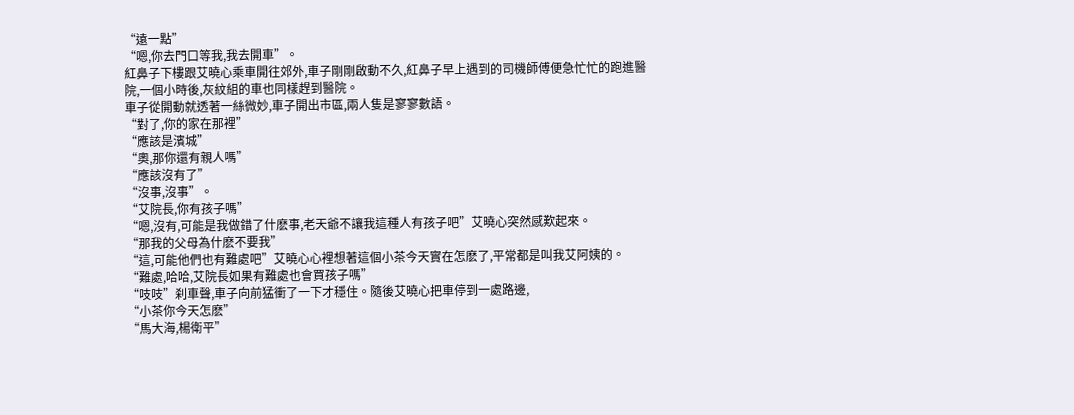“遠一點”
“嗯,你去門口等我,我去開車”。
紅鼻子下樓跟艾曉心乘車開往郊外,車子剛剛啟動不久,紅鼻子早上遇到的司機師傅便急忙忙的跑進醫院,一個小時後,灰紋組的車也同樣趕到醫院。
車子從開動就透著一絲微妙,車子開出市區,兩人隻是寥寥數語。
“對了,你的家在那裡”
“應該是濱城”
“奧,那你還有親人嗎”
“應該沒有了”
“沒事,沒事”。
“艾院長,你有孩子嗎”
“嗯,沒有,可能是我做錯了什麽事,老天爺不讓我這種人有孩子吧”艾曉心突然感歎起來。
“那我的父母為什麽不要我”
“這,可能他們也有難處吧”艾曉心心裡想著這個小茶今天實在怎麽了,平常都是叫我艾阿姨的。
“難處,哈哈,艾院長如果有難處也會買孩子嗎”
“吱吱”刹車聲,車子向前猛衝了一下才穩住。隨後艾曉心把車停到一處路邊,
“小茶你今天怎麽”
“馬大海,楊衛平”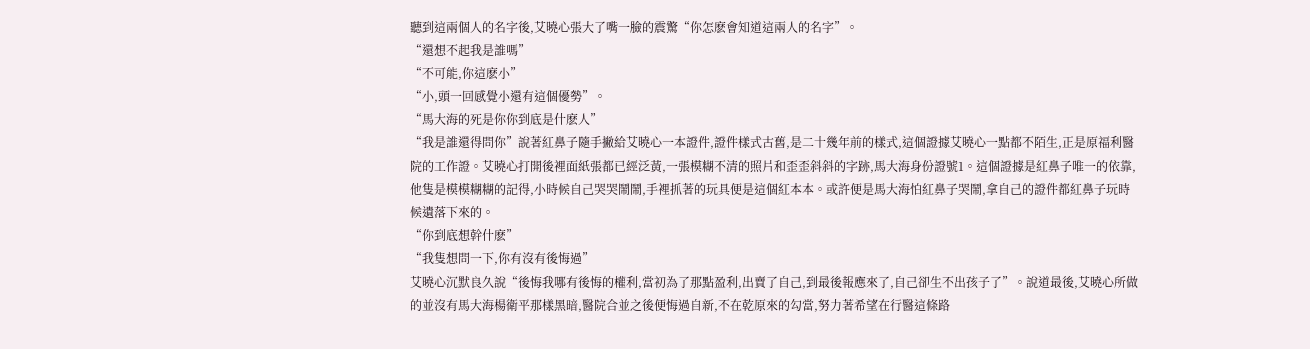聽到這兩個人的名字後,艾曉心張大了嘴一臉的震驚“你怎麽會知道這兩人的名字”。
“還想不起我是誰嗎”
“不可能,你這麽小”
“小,頭一回感覺小還有這個優勢”。
“馬大海的死是你你到底是什麽人”
“我是誰還得問你”說著紅鼻子隨手撇給艾曉心一本證件,證件樣式古舊,是二十幾年前的樣式,這個證據艾曉心一點都不陌生,正是原福利醫院的工作證。艾曉心打開後裡面紙張都已經泛黃,一張模糊不清的照片和歪歪斜斜的字跡,馬大海身份證號1。這個證據是紅鼻子唯一的依靠,他隻是模模糊糊的記得,小時候自己哭哭鬧鬧,手裡抓著的玩具便是這個紅本本。或許便是馬大海怕紅鼻子哭鬧,拿自己的證件都紅鼻子玩時候遺落下來的。
“你到底想幹什麽”
“我隻想問一下,你有沒有後悔過”
艾曉心沉默良久說“後悔我哪有後悔的權利,當初為了那點盈利,出賣了自己,到最後報應來了,自己卻生不出孩子了”。說道最後,艾曉心所做的並沒有馬大海楊衛平那樣黑暗,醫院合並之後便悔過自新,不在乾原來的勾當,努力著希望在行醫這條路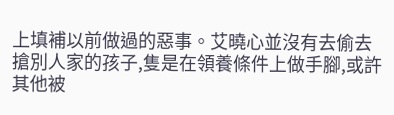上填補以前做過的惡事。艾曉心並沒有去偷去搶別人家的孩子,隻是在領養條件上做手腳,或許其他被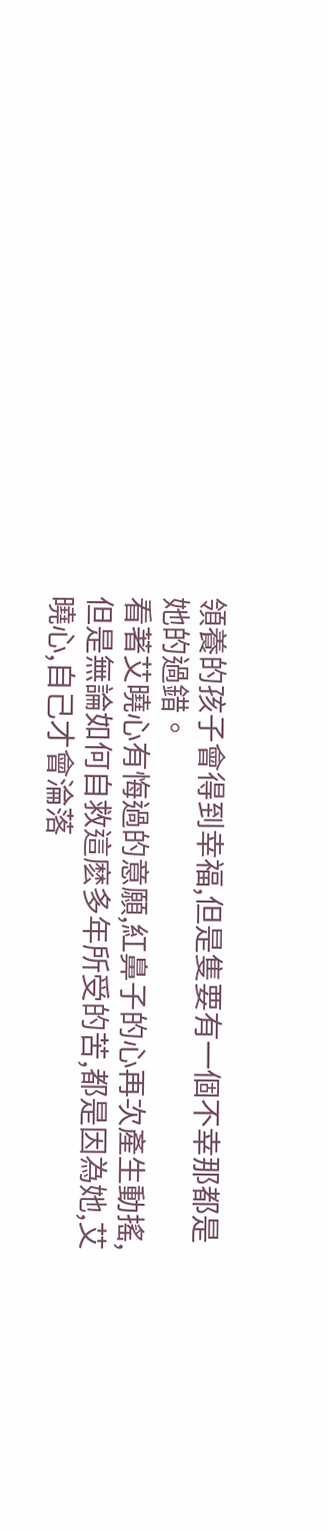領養的孩子會得到幸福,但是隻要有一個不幸那都是她的過錯。
看著艾曉心有悔過的意願,紅鼻子的心再次產生動搖,但是無論如何自救這麽多年所受的苦,都是因為她,艾曉心,自己才會淪落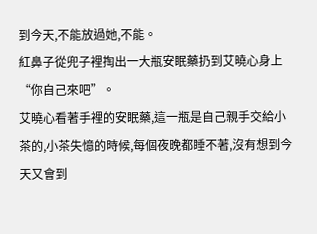到今天,不能放過她,不能。
紅鼻子從兜子裡掏出一大瓶安眠藥扔到艾曉心身上“你自己來吧”。
艾曉心看著手裡的安眠藥,這一瓶是自己親手交給小茶的,小茶失憶的時候,每個夜晚都睡不著,沒有想到今天又會到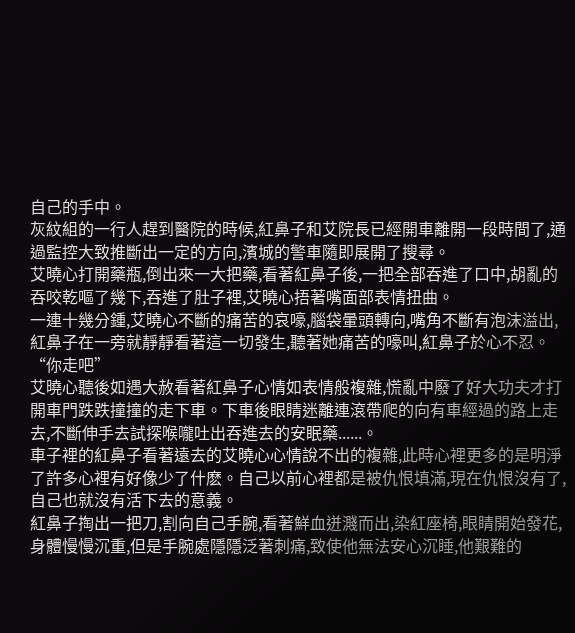自己的手中。
灰紋組的一行人趕到醫院的時候,紅鼻子和艾院長已經開車離開一段時間了,通過監控大致推斷出一定的方向,濱城的警車隨即展開了搜尋。
艾曉心打開藥瓶,倒出來一大把藥,看著紅鼻子後,一把全部吞進了口中,胡亂的吞咬乾嘔了幾下,吞進了肚子裡,艾曉心捂著嘴面部表情扭曲。
一連十幾分鍾,艾曉心不斷的痛苦的哀嚎,腦袋暈頭轉向,嘴角不斷有泡沫溢出,紅鼻子在一旁就靜靜看著這一切發生,聽著她痛苦的嚎叫,紅鼻子於心不忍。
“你走吧”
艾曉心聽後如遇大赦看著紅鼻子心情如表情般複雜,慌亂中廢了好大功夫才打開車門跌跌撞撞的走下車。下車後眼睛迷離連滾帶爬的向有車經過的路上走去,不斷伸手去試探喉嚨吐出吞進去的安眠藥......。
車子裡的紅鼻子看著遠去的艾曉心心情說不出的複雜,此時心裡更多的是明淨了許多心裡有好像少了什麽。自己以前心裡都是被仇恨填滿,現在仇恨沒有了,自己也就沒有活下去的意義。
紅鼻子掏出一把刀,割向自己手腕,看著鮮血迸濺而出,染紅座椅,眼睛開始發花,身體慢慢沉重,但是手腕處隱隱泛著刺痛,致使他無法安心沉睡,他艱難的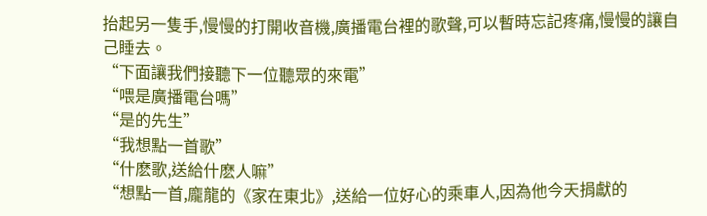抬起另一隻手,慢慢的打開收音機,廣播電台裡的歌聲,可以暫時忘記疼痛,慢慢的讓自己睡去。
“下面讓我們接聽下一位聽眾的來電”
“喂是廣播電台嗎”
“是的先生”
“我想點一首歌”
“什麽歌,送給什麽人嘛”
“想點一首,龐龍的《家在東北》,送給一位好心的乘車人,因為他今天捐獻的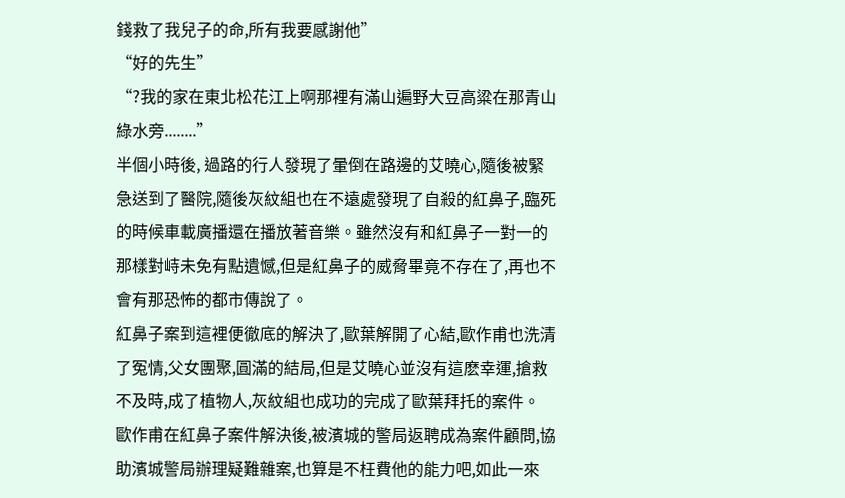錢救了我兒子的命,所有我要感謝他”
“好的先生”
“?我的家在東北松花江上啊那裡有滿山遍野大豆高粱在那青山綠水旁........”
半個小時後, 過路的行人發現了暈倒在路邊的艾曉心,隨後被緊急送到了醫院,隨後灰紋組也在不遠處發現了自殺的紅鼻子,臨死的時候車載廣播還在播放著音樂。雖然沒有和紅鼻子一對一的那樣對峙未免有點遺憾,但是紅鼻子的威脅畢竟不存在了,再也不會有那恐怖的都市傳說了。
紅鼻子案到這裡便徹底的解決了,歐葉解開了心結,歐作甫也洗清了冤情,父女團聚,圓滿的結局,但是艾曉心並沒有這麽幸運,搶救不及時,成了植物人,灰紋組也成功的完成了歐葉拜托的案件。
歐作甫在紅鼻子案件解決後,被濱城的警局返聘成為案件顧問,協助濱城警局辦理疑難雜案,也算是不枉費他的能力吧,如此一來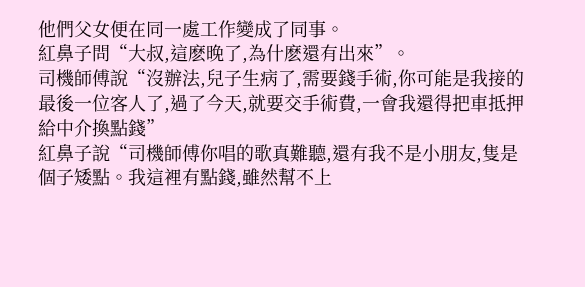他們父女便在同一處工作變成了同事。
紅鼻子問“大叔,這麽晚了,為什麽還有出來”。
司機師傅說“沒辦法,兒子生病了,需要錢手術,你可能是我接的最後一位客人了,過了今天,就要交手術費,一會我還得把車抵押給中介換點錢”
紅鼻子說“司機師傅你唱的歌真難聽,還有我不是小朋友,隻是個子矮點。我這裡有點錢,雖然幫不上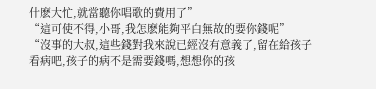什麽大忙,就當聽你唱歌的費用了”
“這可使不得,小哥,我怎麽能夠平白無故的要你錢呢”
“沒事的大叔,這些錢對我來說已經沒有意義了,留在給孩子看病吧,孩子的病不是需要錢嗎,想想你的孩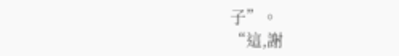子”。
“這,謝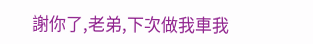謝你了,老弟,下次做我車我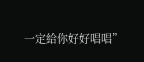一定給你好好唱唱”